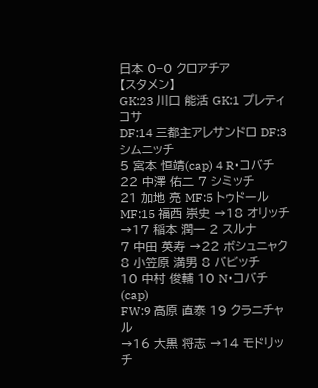日本 0−0 クロアチア
【スタメン】
GK:23 川口 能活 GK:1 プレティコサ
DF:14 三都主アレサンドロ DF:3 シムニッチ
5 宮本 恒靖(cap) 4 R・コバチ
22 中澤 佑二 7 シミッチ
21 加地 亮 MF:5 トゥドール
MF:15 福西 崇史 →18 オリッチ
→17 稲本 潤一 2 スルナ
7 中田 英寿 →22 ボシュニャク
8 小笠原 満男 8 バビッチ
10 中村 俊輔 10 N・コバチ(cap)
FW:9 高原 直泰 19 クラニチャル
→16 大黒 将志 →14 モドリッチ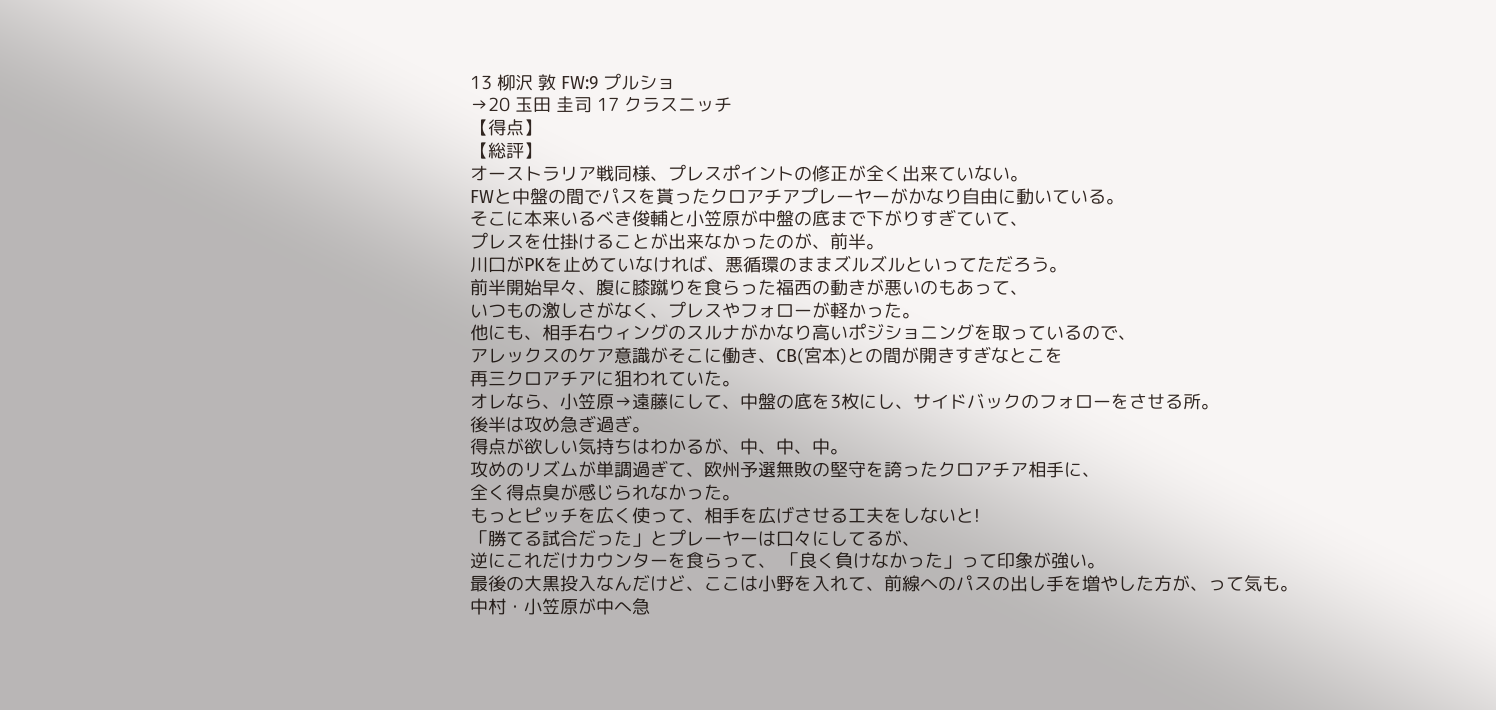13 柳沢 敦 FW:9 プルショ
→20 玉田 圭司 17 クラスニッチ
【得点】
【総評】
オーストラリア戦同様、プレスポイントの修正が全く出来ていない。
FWと中盤の間でパスを貰ったクロアチアプレーヤーがかなり自由に動いている。
そこに本来いるべき俊輔と小笠原が中盤の底まで下がりすぎていて、
プレスを仕掛けることが出来なかったのが、前半。
川口がPKを止めていなければ、悪循環のままズルズルといってただろう。
前半開始早々、腹に膝蹴りを食らった福西の動きが悪いのもあって、
いつもの激しさがなく、プレスやフォローが軽かった。
他にも、相手右ウィングのスルナがかなり高いポジショニングを取っているので、
アレックスのケア意識がそこに働き、CB(宮本)との間が開きすぎなとこを
再三クロアチアに狙われていた。
オレなら、小笠原→遠藤にして、中盤の底を3枚にし、サイドバックのフォローをさせる所。
後半は攻め急ぎ過ぎ。
得点が欲しい気持ちはわかるが、中、中、中。
攻めのリズムが単調過ぎて、欧州予選無敗の堅守を誇ったクロアチア相手に、
全く得点臭が感じられなかった。
もっとピッチを広く使って、相手を広げさせる工夫をしないと!
「勝てる試合だった」とプレーヤーは口々にしてるが、
逆にこれだけカウンターを食らって、 「良く負けなかった」って印象が強い。
最後の大黒投入なんだけど、ここは小野を入れて、前線へのパスの出し手を増やした方が、って気も。
中村・小笠原が中へ急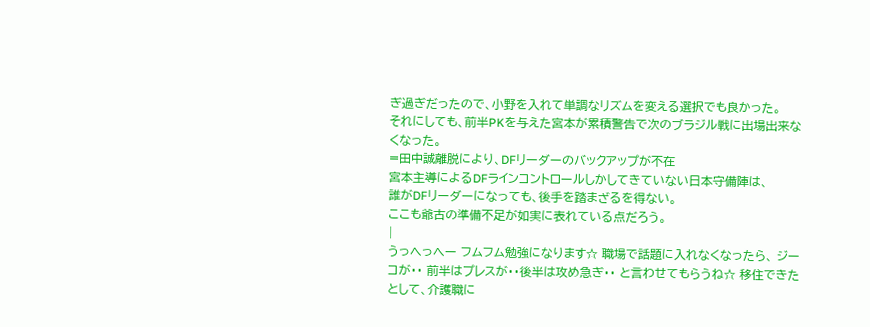ぎ過ぎだったので、小野を入れて単調なリズムを変える選択でも良かった。
それにしても、前半PKを与えた宮本が累積警告で次のブラジル戦に出場出来なくなった。
=田中誠離脱により、DFリーダーのバックアップが不在
宮本主導によるDFラインコントロールしかしてきていない日本守備陣は、
誰がDFリーダーになっても、後手を踏まざるを得ない。
ここも爺古の準備不足が如実に表れている点だろう。
|
うっへっへー フムフム勉強になります☆ 職場で話題に入れなくなったら、 ジーコが・・ 前半はプレスが・・後半は攻め急ぎ・・ と言わせてもらうね☆ 移住できたとして、介護職に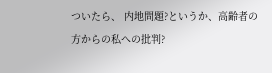ついたら、 内地問題?というか、高齢者の方からの私への批判?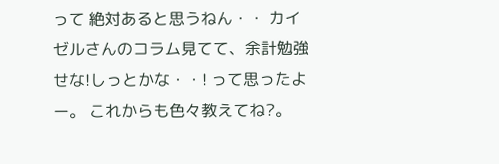って 絶対あると思うねん・・ カイゼルさんのコラム見てて、余計勉強せな!しっとかな・・! って思ったよー。 これからも色々教えてね?。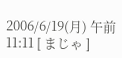2006/6/19(月) 午前 11:11 [ まじゃ ]